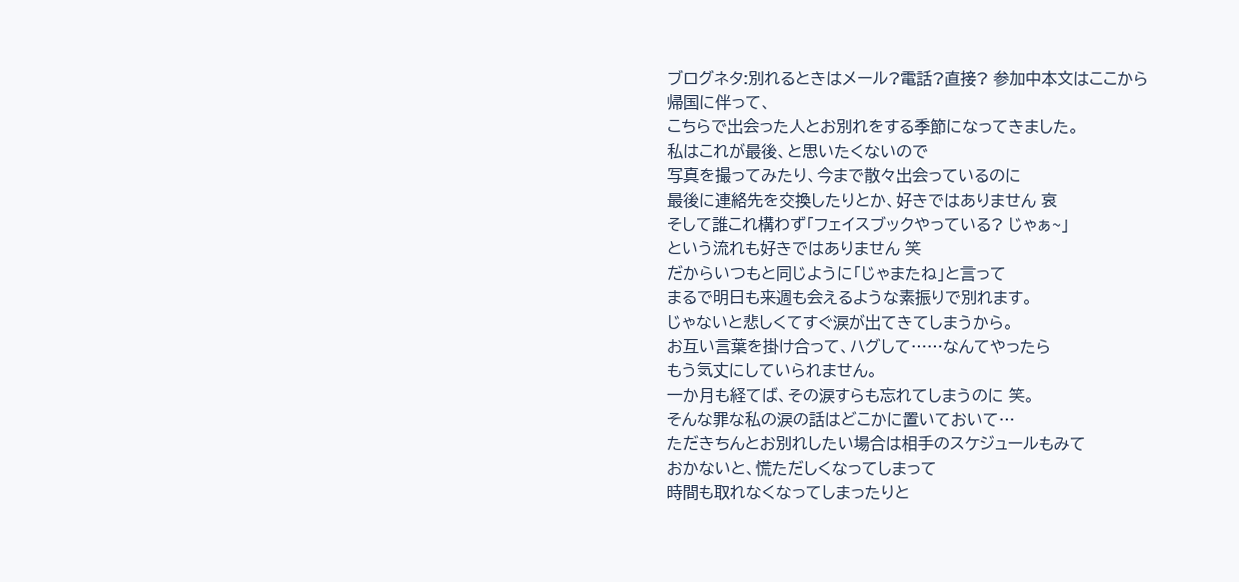ブログネタ:別れるときはメール?電話?直接? 参加中本文はここから
帰国に伴って、
こちらで出会った人とお別れをする季節になってきました。
私はこれが最後、と思いたくないので
写真を撮ってみたり、今まで散々出会っているのに
最後に連絡先を交換したりとか、好きではありません 哀
そして誰これ構わず「フェイスブックやっている? じゃぁ~」
という流れも好きではありません 笑
だからいつもと同じように「じゃまたね」と言って
まるで明日も来週も会えるような素振りで別れます。
じゃないと悲しくてすぐ涙が出てきてしまうから。
お互い言葉を掛け合って、ハグして……なんてやったら
もう気丈にしていられません。
一か月も経てば、その涙すらも忘れてしまうのに 笑。
そんな罪な私の涙の話はどこかに置いておいて…
ただきちんとお別れしたい場合は相手のスケジュールもみて
おかないと、慌ただしくなってしまって
時間も取れなくなってしまったりと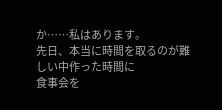か……私はあります。
先日、本当に時間を取るのが難しい中作った時間に
食事会を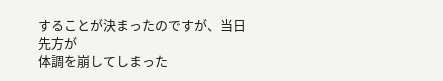することが決まったのですが、当日先方が
体調を崩してしまった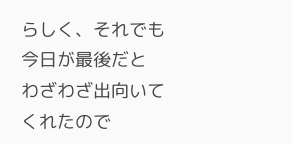らしく、それでも今日が最後だと
わざわざ出向いてくれたので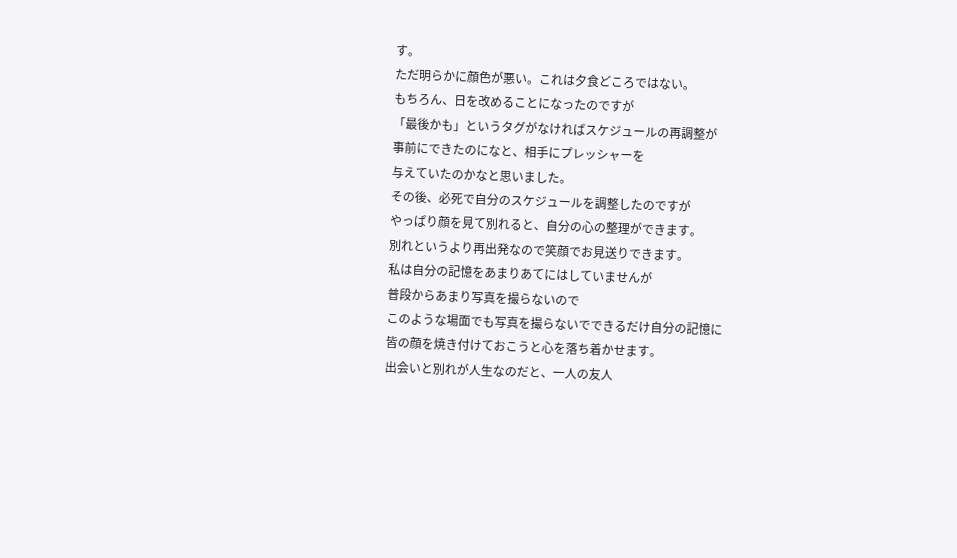す。
ただ明らかに顔色が悪い。これは夕食どころではない。
もちろん、日を改めることになったのですが
「最後かも」というタグがなければスケジュールの再調整が
事前にできたのになと、相手にプレッシャーを
与えていたのかなと思いました。
その後、必死で自分のスケジュールを調整したのですが
やっぱり顔を見て別れると、自分の心の整理ができます。
別れというより再出発なので笑顔でお見送りできます。
私は自分の記憶をあまりあてにはしていませんが
普段からあまり写真を撮らないので
このような場面でも写真を撮らないでできるだけ自分の記憶に
皆の顔を焼き付けておこうと心を落ち着かせます。
出会いと別れが人生なのだと、一人の友人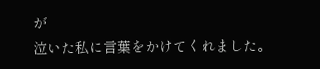が
泣いた私に言葉をかけてくれました。